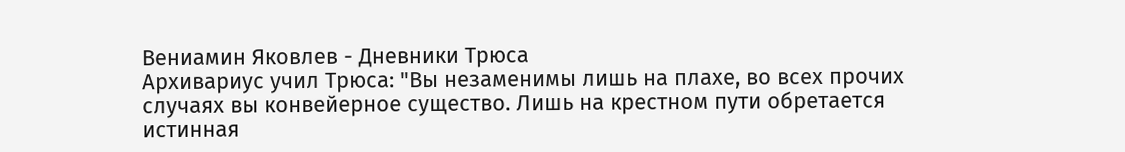Вениамин Яковлев - Дневники Трюса
Архивариус учил Трюса: "Вы незаменимы лишь на плахе, во всех прочих случаях вы конвейерное существо. Лишь на крестном пути обретается истинная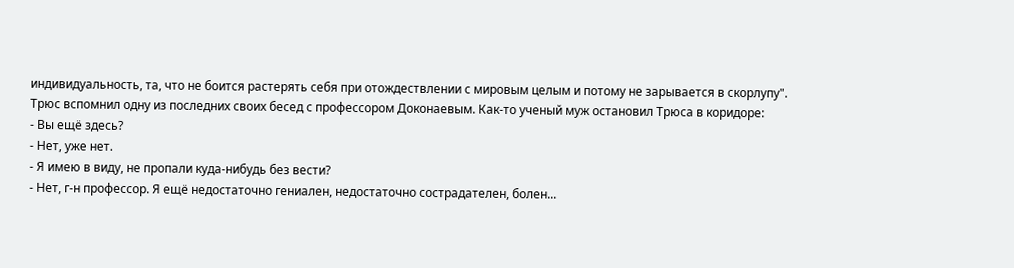индивидуальность, та, что не боится растерять себя при отождествлении с мировым целым и потому не зарывается в скорлупу".
Трюс вспомнил одну из последних своих бесед с профессором Доконаевым. Как-то ученый муж остановил Трюса в коридоре:
- Вы ещё здесь?
- Нет, уже нет.
- Я имею в виду, не пропали куда-нибудь без вести?
- Нет, г-н профессор. Я ещё недостаточно гениален, недостаточно сострадателен, болен...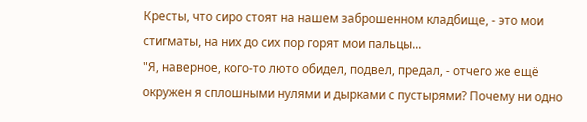Кресты, что сиро стоят на нашем заброшенном кладбище, - это мои стигматы, на них до сих пор горят мои пальцы...
"Я, наверное, кого-то люто обидел, подвел, предал, - отчего же ещё окружен я сплошными нулями и дырками с пустырями? Почему ни одно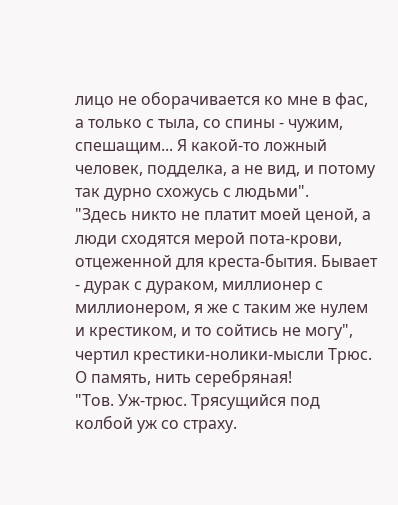лицо не оборачивается ко мне в фас, а только с тыла, со спины - чужим, спешащим... Я какой-то ложный человек, подделка, а не вид, и потому так дурно схожусь с людьми".
"Здесь никто не платит моей ценой, а люди сходятся мерой пота-крови, отцеженной для креста-бытия. Бывает - дурак с дураком, миллионер с миллионером, я же с таким же нулем и крестиком, и то сойтись не могу", чертил крестики-нолики-мысли Трюс.
О память, нить серебряная!
"Тов. Уж-трюс. Трясущийся под колбой уж со страху.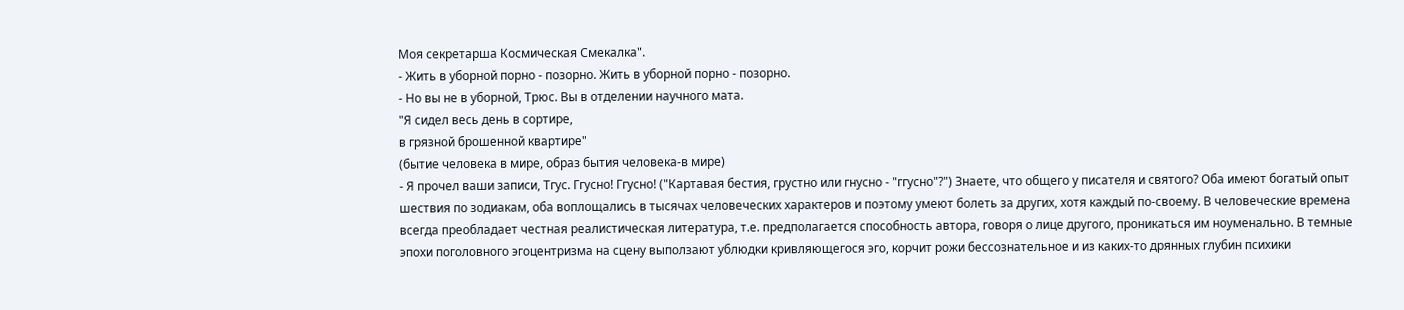Моя секретарша Космическая Смекалка".
- Жить в уборной порно - позорно. Жить в уборной порно - позорно.
- Но вы не в уборной, Трюс. Вы в отделении научного мата.
"Я сидел весь день в сортире,
в грязной брошенной квартире"
(бытие человека в мире, образ бытия человека-в мире)
- Я прочел ваши записи, Тгус. Ггусно! Ггусно! ("Картавая бестия, грустно или гнусно - "ггусно"?") Знаете, что общего у писателя и святого? Оба имеют богатый опыт шествия по зодиакам, оба воплощались в тысячах человеческих характеров и поэтому умеют болеть за других, хотя каждый по-своему. В человеческие времена всегда преобладает честная реалистическая литература, т.е. предполагается способность автора, говоря о лице другого, проникаться им ноуменально. В темные эпохи поголовного эгоцентризма на сцену выползают ублюдки кривляющегося эго, корчит рожи бессознательное и из каких-то дрянных глубин психики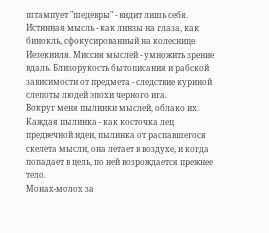штампует "шедевры" - видит лишь себя.
Истинная мысль - как линзы на глаза, как бинокль, сфокусированный на колеснице Иезекииля. Миссия мыслей - умножить зрение вдаль. Близорукость бытописания и рабской зависимости от предмета - следствие куриной слепоты людей эпохи черного ига.
Вокруг меня пылинки мыслей, облако их. Каждая пылинка - как косточка лец предвечной идеи, пылинка от распавшегося скелета мысли, она летает в воздухе, и когда попадает в цель, по ней возрождается прежнее тело.
Монах-молох за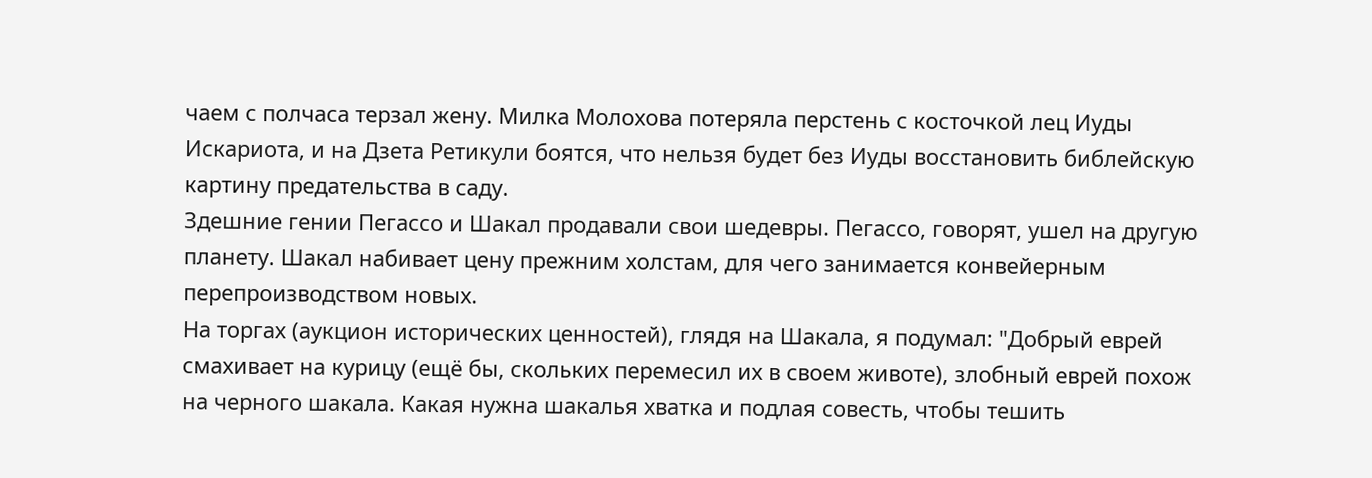чаем с полчаса терзал жену. Милка Молохова потеряла перстень с косточкой лец Иуды Искариота, и на Дзета Ретикули боятся, что нельзя будет без Иуды восстановить библейскую картину предательства в саду.
Здешние гении Пегассо и Шакал продавали свои шедевры. Пегассо, говорят, ушел на другую планету. Шакал набивает цену прежним холстам, для чего занимается конвейерным перепроизводством новых.
На торгах (аукцион исторических ценностей), глядя на Шакала, я подумал: "Добрый еврей смахивает на курицу (ещё бы, скольких перемесил их в своем животе), злобный еврей похож на черного шакала. Какая нужна шакалья хватка и подлая совесть, чтобы тешить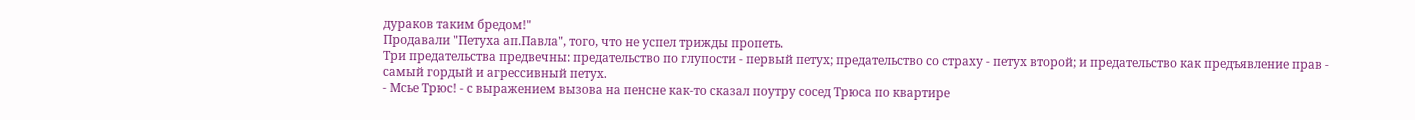дураков таким бредом!"
Продавали "Петуха ап.Павла", того, что не успел трижды пропеть.
Три предательства предвечны: предательство по глупости - первый петух; предательство со страху - петух второй; и предательство как предъявление прав - самый гордый и агрессивный петух.
- Мсье Трюс! - с выражением вызова на пенсне как-то сказал поутру сосед Трюса по квартире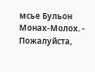мсье Бульон Монах-Молох. - Пожалуйста,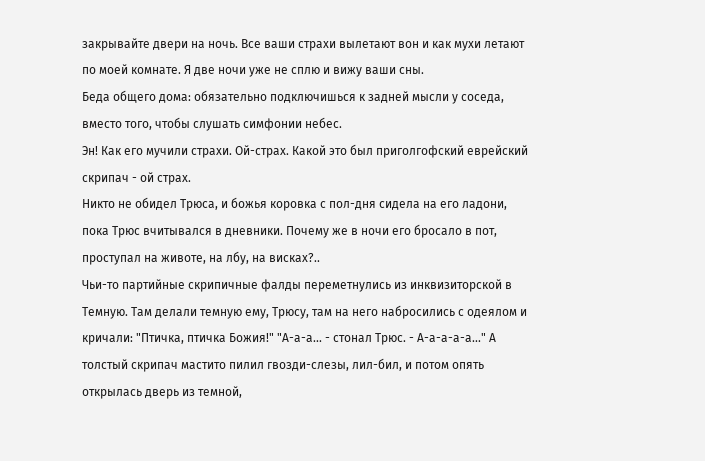закрывайте двери на ночь. Все ваши страхи вылетают вон и как мухи летают по моей комнате. Я две ночи уже не сплю и вижу ваши сны.
Беда общего дома: обязательно подключишься к задней мысли у соседа, вместо того, чтобы слушать симфонии небес.
Эн! Как его мучили страхи. Ой-страх. Какой это был приголгофский еврейский скрипач - ой страх.
Никто не обидел Трюса, и божья коровка с пол-дня сидела на его ладони, пока Трюс вчитывался в дневники. Почему же в ночи его бросало в пот, проступал на животе, на лбу, на висках?..
Чьи-то партийные скрипичные фалды переметнулись из инквизиторской в Темную. Там делали темную ему, Трюсу, там на него набросились с одеялом и кричали: "Птичка, птичка Божия!" "А-а-а... - стонал Трюс. - А-а-а-а-а..." А толстый скрипач мастито пилил гвозди-слезы, лил-бил, и потом опять открылась дверь из темной,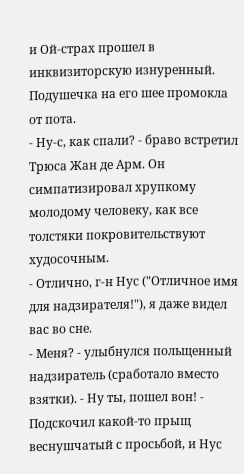и Ой-страх прошел в инквизиторскую изнуренный. Подушечка на его шее промокла от пота.
- Ну-с, как спали? - браво встретил Трюса Жан де Арм. Он симпатизировал хрупкому молодому человеку, как все толстяки покровительствуют худосочным.
- Отлично, г-н Нус ("Отличное имя для надзирателя!"), я даже видел вас во сне.
- Меня? - улыбнулся польщенный надзиратель (сработало вместо взятки). - Ну ты, пошел вон! - Подскочил какой-то прыщ веснушчатый с просьбой, и Нус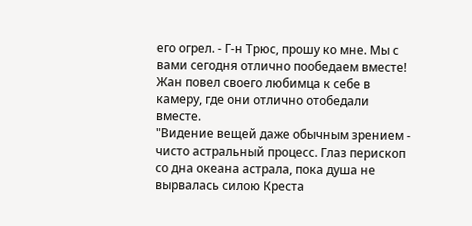его огрел. - Г-н Трюс, прошу ко мне. Мы с вами сегодня отлично пообедаем вместе!
Жан повел своего любимца к себе в камеру, где они отлично отобедали вместе.
"Видение вещей даже обычным зрением - чисто астральный процесс. Глаз перископ со дна океана астрала, пока душа не вырвалась силою Креста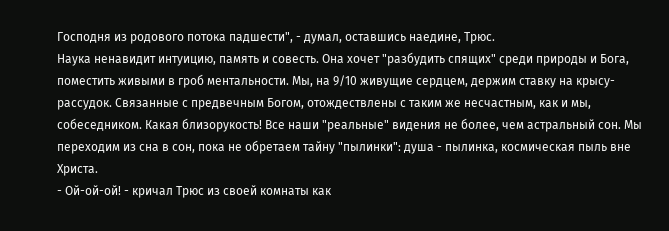Господня из родового потока падшести", - думал, оставшись наедине, Трюс.
Наука ненавидит интуицию, память и совесть. Она хочет "разбудить спящих" среди природы и Бога, поместить живыми в гроб ментальности. Мы, на 9/10 живущие сердцем, держим ставку на крысу-рассудок. Связанные с предвечным Богом, отождествлены с таким же несчастным, как и мы, собеседником. Какая близорукость! Все наши "реальные" видения не более, чем астральный сон. Мы переходим из сна в сон, пока не обретаем тайну "пылинки": душа - пылинка, космическая пыль вне Христа.
- Ой-ой-ой! - кричал Трюс из своей комнаты как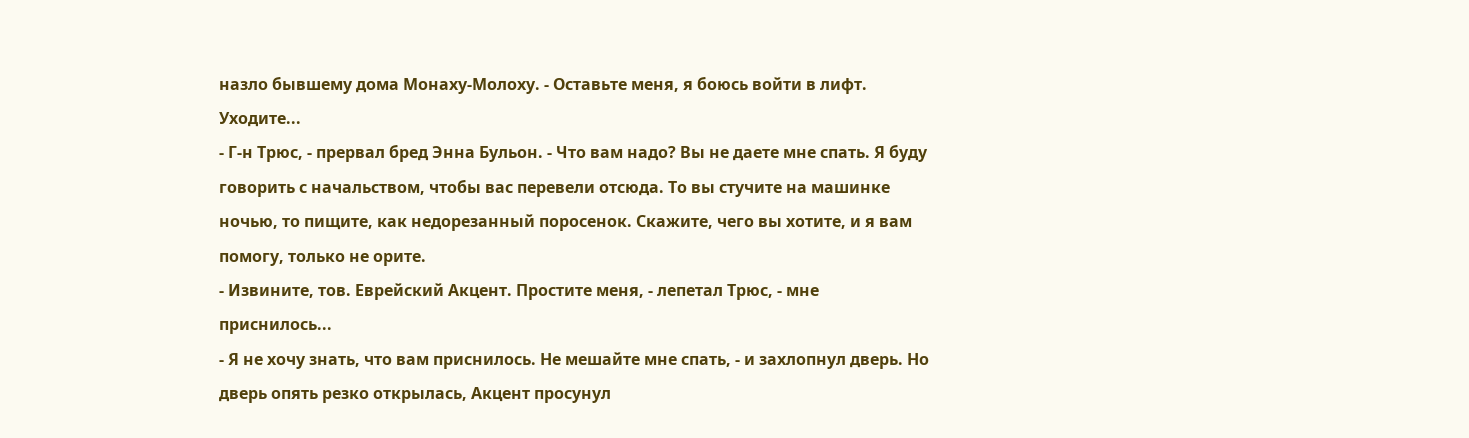назло бывшему дома Монаху-Молоху. - Оставьте меня, я боюсь войти в лифт. Уходите...
- Г-н Трюс, - прервал бред Энна Бульон. - Что вам надо? Вы не даете мне спать. Я буду говорить с начальством, чтобы вас перевели отсюда. То вы стучите на машинке ночью, то пищите, как недорезанный поросенок. Скажите, чего вы хотите, и я вам помогу, только не орите.
- Извините, тов. Еврейский Акцент. Простите меня, - лепетал Трюс, - мне приснилось...
- Я не хочу знать, что вам приснилось. Не мешайте мне спать, - и захлопнул дверь. Но дверь опять резко открылась, Акцент просунул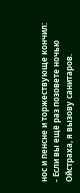нос и пенсне и торжествующе кончил: - Если вы ещё раз позовете ночью Ойстраха, я вызову санитаров.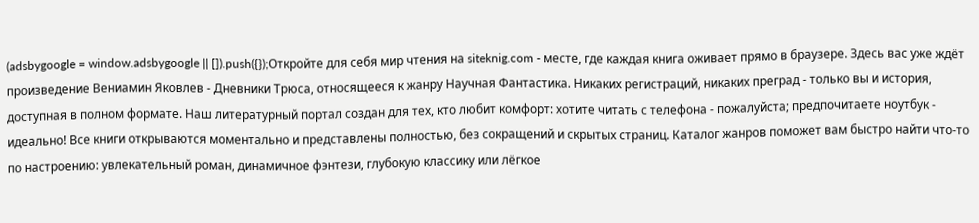(adsbygoogle = window.adsbygoogle || []).push({});Откройте для себя мир чтения на siteknig.com - месте, где каждая книга оживает прямо в браузере. Здесь вас уже ждёт произведение Вениамин Яковлев - Дневники Трюса, относящееся к жанру Научная Фантастика. Никаких регистраций, никаких преград - только вы и история, доступная в полном формате. Наш литературный портал создан для тех, кто любит комфорт: хотите читать с телефона - пожалуйста; предпочитаете ноутбук - идеально! Все книги открываются моментально и представлены полностью, без сокращений и скрытых страниц. Каталог жанров поможет вам быстро найти что-то по настроению: увлекательный роман, динамичное фэнтези, глубокую классику или лёгкое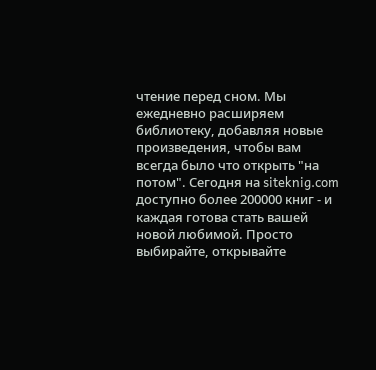чтение перед сном. Мы ежедневно расширяем библиотеку, добавляя новые произведения, чтобы вам всегда было что открыть "на потом". Сегодня на siteknig.com доступно более 200000 книг - и каждая готова стать вашей новой любимой. Просто выбирайте, открывайте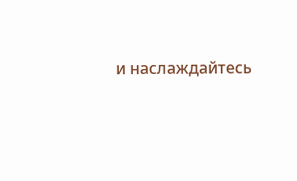и наслаждайтесь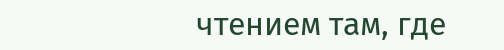чтением там, где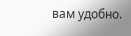вам удобно.